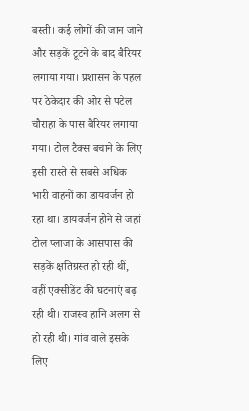बस्ती। कई लोगों की जान जाने और सड़कें टूटने के बाद बैरियर लगाया गया। प्रशासन के पहल पर ठेकेदार की ओर से पटेल चौराहा के पास बैरियर लगाया गया। टोल टैक्स बचाने के लिए इसी रास्ते से सबसे अधिक भारी वाहनों का डायवर्जन हो रहा था। डायवर्जन होने से जहां टोल प्लाजा के आसपास की सड़कें क्षतिग्रस्त हो रही थीं, वहीं एक्सीडेंट की घटनाएं बढ़ रही थी। राजस्व हानि अलग से हो रही थी। गांव वाले इसके लिए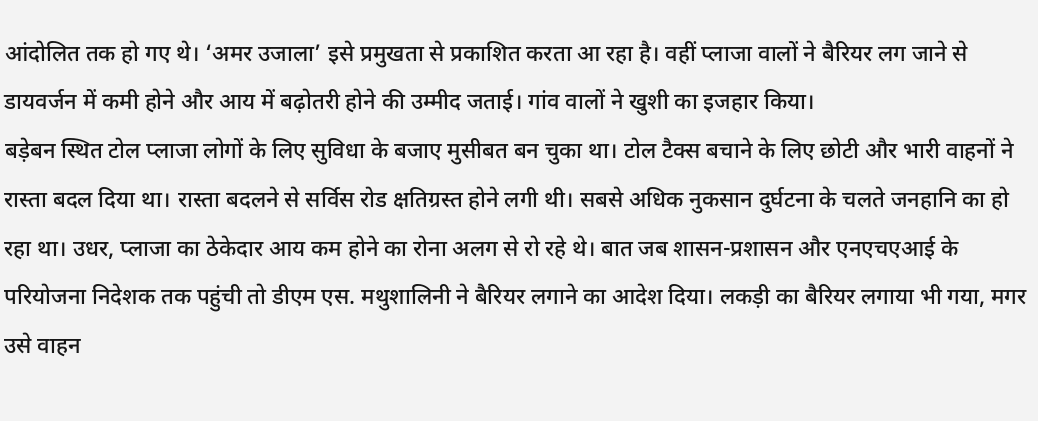आंदोलित तक हो गए थे। ‘अमर उजाला’ इसे प्रमुखता से प्रकाशित करता आ रहा है। वहीं प्लाजा वालों ने बैरियर लग जाने से डायवर्जन में कमी होने और आय में बढ़ोतरी होने की उम्मीद जताई। गांव वालों ने खुशी का इजहार किया।
बड़ेबन स्थित टोल प्लाजा लोगों के लिए सुविधा के बजाए मुसीबत बन चुका था। टोल टैक्स बचाने के लिए छोटी और भारी वाहनों ने रास्ता बदल दिया था। रास्ता बदलने से सर्विस रोड क्षतिग्रस्त होने लगी थी। सबसे अधिक नुकसान दुर्घटना के चलते जनहानि का हो रहा था। उधर, प्लाजा का ठेकेदार आय कम होने का रोना अलग से रो रहे थे। बात जब शासन-प्रशासन और एनएचएआई के परियोजना निदेशक तक पहुंची तो डीएम एस. मथुशालिनी ने बैरियर लगाने का आदेश दिया। लकड़ी का बैरियर लगाया भी गया, मगर उसे वाहन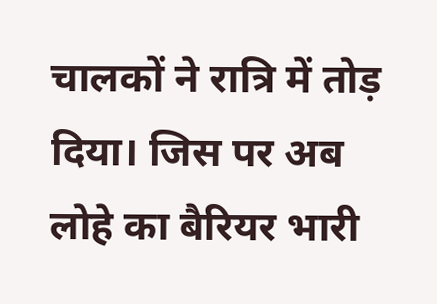चालकों ने रात्रि में तोड़ दिया। जिस पर अब लोहे का बैरियर भारी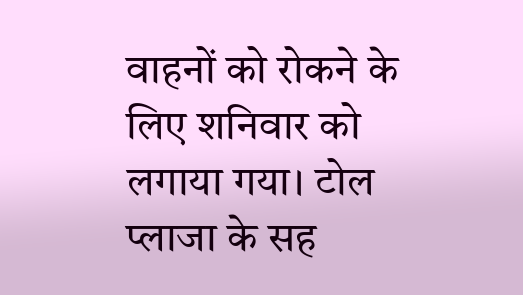वाहनों को रोकने के लिए शनिवार को लगाया गया। टोल प्लाजा के सह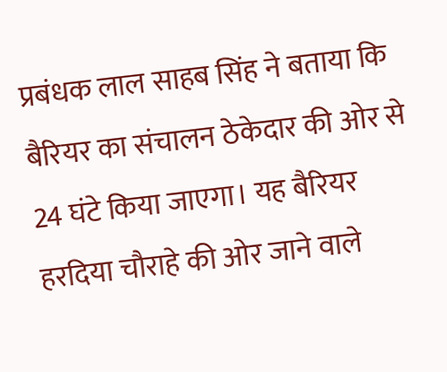प्रबंधक लाल साहब सिंह ने बताया कि बैरियर का संचालन ठेकेदार की ओर से 24 घंटे किया जाएगा। यह बैरियर हरदिया चौराहे की ओर जाने वाले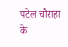पटेल चौराहा के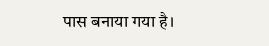पास बनाया गया है।